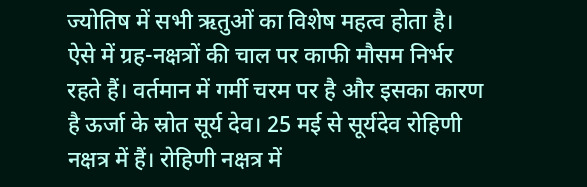ज्योतिष में सभी ऋतुओं का विशेष महत्व होता है। ऐसे में ग्रह-नक्षत्रों की चाल पर काफी मौसम निर्भर रहते हैं। वर्तमान में गर्मी चरम पर है और इसका कारण है ऊर्जा के स्रोत सूर्य देव। 25 मई से सूर्यदेव रोहिणी नक्षत्र में हैं। रोहिणी नक्षत्र में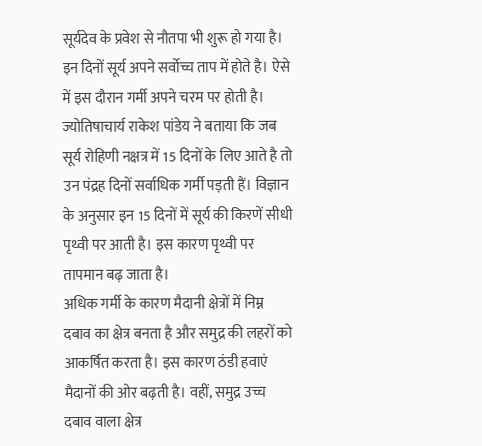सूर्यदेव के प्रवेश से नौतपा भी शुरू हो गया है। इन दिनों सूर्य अपने सर्वोच्च ताप में होते है। ऐसे में इस दौरान गर्मी अपने चरम पर होती है।
ज्योतिषाचार्य राकेश पांडेय ने बताया कि जब सूर्य रोहिणी नक्षत्र में 15 दिनों के लिए आते है तो उन पंद्रह दिनों सर्वाधिक गर्मी पड़ती हैं। विज्ञान के अनुसार इन 15 दिनों में सूर्य की किरणें सीधी पृथ्वी पर आती है। इस कारण पृथ्वी पर तापमान बढ़ जाता है।
अधिक गर्मी के कारण मैदानी क्षेत्रों में निम्न दबाव का क्षेत्र बनता है और समुद्र की लहरों को आकर्षित करता है। इस कारण ठंडी हवाएं मैदानों की ओर बढ़ती है। वहीं, समुद्र उच्च दबाव वाला क्षेत्र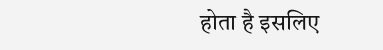होता है इसलिए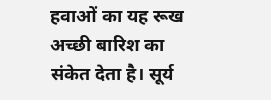हवाओं का यह रूख अच्छी बारिश का संकेत देता है। सूर्य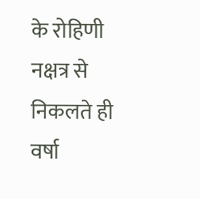के रोहिणी नक्षत्र से निकलते ही वर्षा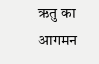ऋतु का आगमन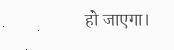हो जाएगा।